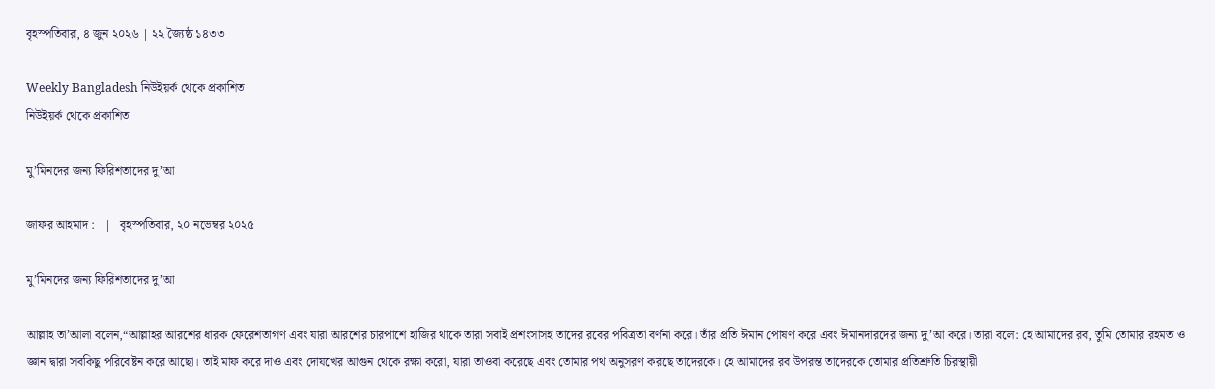বৃহস্পতিবার, ৪ জুন ২০২৬ | ২২ জ্যৈষ্ঠ ১৪৩৩

Weekly Bangladesh নিউইয়র্ক থেকে প্রকাশিত
নিউইয়র্ক থেকে প্রকাশিত

মু’মিনদের জন্য ফিরিশতাদের দু’আ

জাফর আহমাদ :   |   বৃহস্পতিবার, ২০ নভেম্বর ২০২৫

মু’মিনদের জন্য ফিরিশতাদের দু’আ

আল্লাহ তা’আলা বলেন,“আল্লাহর আরশের ধারক ফেরেশতাগণ এবং যারা আরশের চারপাশে হাজির থাকে তারা সবাই প্রশংসাসহ তাদের রবের পবিত্রতা বর্ণনা করে। তাঁর প্রতি ঈমান পোষণ করে এবং ঈমানদারদের জন্য দু’আ করে। তারা বলে: হে আমাদের রব, তুমি তোমার রহমত ও জ্ঞান দ্বারা সবকিছু পরিবেষ্টন করে আছো। তাই মাফ করে দাও এবং দোযখের আগুন থেকে রক্ষা করো, যারা তাওবা করেছে এবং তোমার পথ অনুসরণ করছে তাদেরকে। হে আমাদের রব উপরন্ত তাদেরকে তোমার প্রতিশ্রুতি চিরস্থায়ী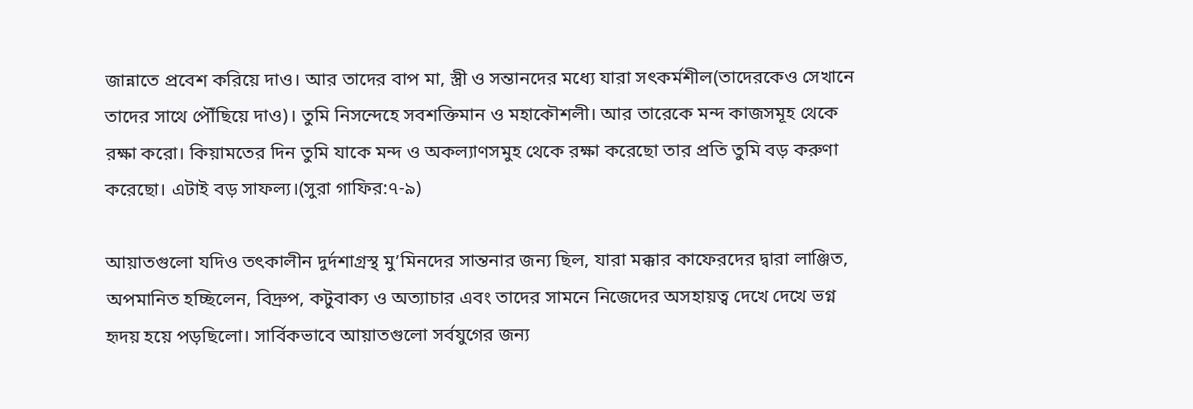জান্নাতে প্রবেশ করিয়ে দাও। আর তাদের বাপ মা, স্ত্রী ও সন্তানদের মধ্যে যারা সৎকর্মশীল(তাদেরকেও সেখানে তাদের সাথে পৌঁছিয়ে দাও)। তুমি নিসন্দেহে সবশক্তিমান ও মহাকৌশলী। আর তারেকে মন্দ কাজসমূহ থেকে রক্ষা করো। কিয়ামতের দিন তুমি যাকে মন্দ ও অকল্যাণসমুহ থেকে রক্ষা করেছো তার প্রতি তুমি বড় করুণা করেছো। এটাই বড় সাফল্য।(সুরা গাফির:৭-৯)

আয়াতগুলো যদিও তৎকালীন দুর্দশাগ্রস্থ মু’মিনদের সান্তনার জন্য ছিল, যারা মক্কার কাফেরদের দ্বারা লাঞ্জিত, অপমানিত হচ্ছিলেন, বিদ্রুপ, কটুবাক্য ও অত্যাচার এবং তাদের সামনে নিজেদের অসহায়ত্ব দেখে দেখে ভগ্ন হৃদয় হয়ে পড়ছিলো। সার্বিকভাবে আয়াতগুলো সর্বযুগের জন্য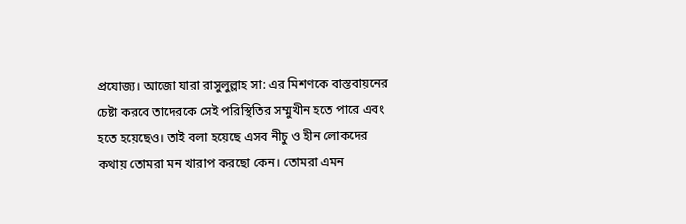প্রযোজ্য। আজো যারা রাসুলুল্লাহ সা: এর মিশণকে বাস্তবায়নের চেষ্টা করবে তাদেরকে সেই পরিস্থিতির সম্মুখীন হতে পারে এবং হতে হয়েছেও। তাই বলা হয়েছে এসব নীচু ও হীন লোকদের কথায় তোমরা মন খারাপ করছো কেন। তোমরা এমন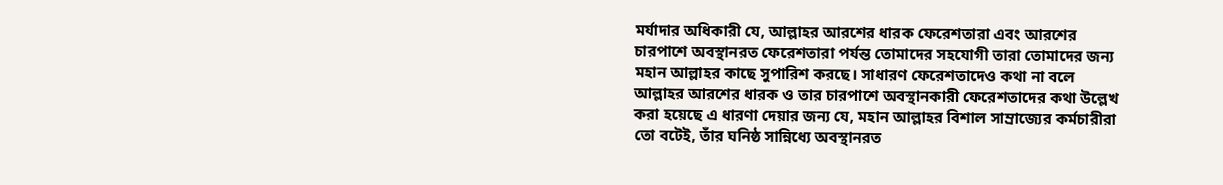মর্যাদার অধিকারী যে, আল্লাহর আরশের ধারক ফেরেশতারা এবং আরশের চারপাশে অবস্থানরত ফেরেশতারা পর্যন্ত তোমাদের সহযোগী তারা তোমাদের জন্য মহান আল্লাহর কাছে সুপারিশ করছে। সাধারণ ফেরেশতাদেও কথা না বলে আল্লাহর আরশের ধারক ও তার চারপাশে অবস্থানকারী ফেরেশতাদের কথা উল্লেখ করা হয়েছে এ ধারণা দেয়ার জন্য যে, মহান আল্লাহর বিশাল সাম্রাজ্যের কর্মচারীরা তো বটেই, তাঁর ঘনিষ্ঠ সান্নিধ্যে অবস্থানরত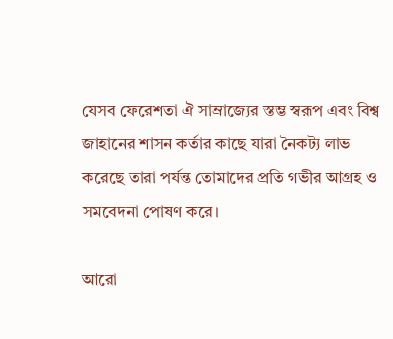যেসব ফেরেশতা ঐ সাম্রাজ্যের স্তম্ভ স্বরূপ এবং বিশ্ব জাহানের শাসন কর্তার কাছে যারা নৈকট্য লাভ করেছে তারা পর্যন্ত তোমাদের প্রতি গভীর আগ্রহ ও সমবেদনা পোষণ করে।

আরো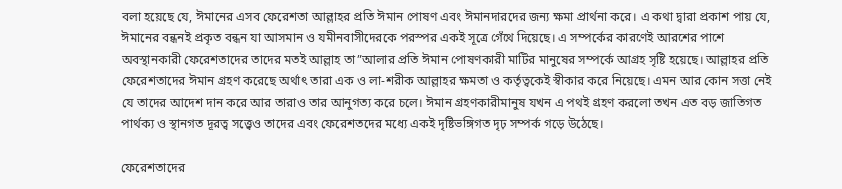বলা হয়েছে যে, ঈমানের এসব ফেরেশতা আল্লাহর প্রতি ঈমান পোষণ এবং ঈমানদারদের জন্য ক্ষমা প্রার্থনা করে। এ কথা দ্বারা প্রকাশ পায় যে, ঈমানের বন্ধনই প্রকৃত বন্ধন যা আসমান ও যমীনবাসীদেরকে পরস্পর একই সূত্রে গেঁথে দিয়েছে। এ সম্পর্কের কারণেই আরশের পাশে অবস্থানকারী ফেরেশতাদের তাদের মতই আল্লাহ তা”আলার প্রতি ঈমান পোষণকারী মাটির মানুষের সম্পর্কে আগ্রহ সৃষ্টি হয়েছে। আল্লাহর প্রতি ফেরেশতাদের ঈমান গ্রহণ করেছে অর্থাৎ তারা এক ও লা-শরীক আল্লাহর ক্ষমতা ও কর্তৃত্বকেই স্বীকার করে নিয়েছে। এমন আর কোন সত্তা নেই যে তাদের আদেশ দান করে আর তারাও তার আনুগত্য করে চলে। ঈমান গ্রহণকারীমানুষ যখন এ পথই গ্রহণ করলো তখন এত বড় জাতিগত পার্থক্য ও স্থানগত দূরত্ব সত্ত্বেও তাদের এবং ফেরেশতদের মধ্যে একই দৃষ্টিভঙ্গিগত দৃঢ় সম্পর্ক গড়ে উঠেছে।

ফেরেশতাদের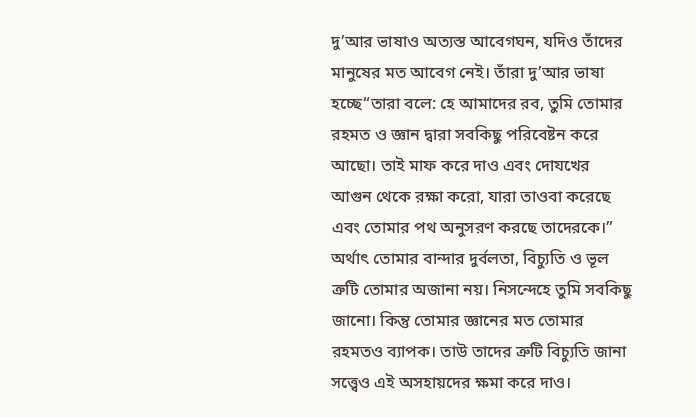দু’আর ভাষাও অত্যস্ত আবেগঘন, যদিও তাঁদের মানুষের মত আবেগ নেই। তাঁরা দু’আর ভাষা হচ্ছে“তারা বলে: হে আমাদের রব, তুমি তোমার রহমত ও জ্ঞান দ্বারা সবকিছু পরিবেষ্টন করে আছো। তাই মাফ করে দাও এবং দোযখের আগুন থেকে রক্ষা করো, যারা তাওবা করেছে এবং তোমার পথ অনুসরণ করছে তাদেরকে।” অর্থাৎ তোমার বান্দার দুর্বলতা, বিচ্যুতি ও ভূল ত্রুটি তোমার অজানা নয়। নিসন্দেহে তুমি সবকিছু জানো। কিন্তু তোমার জ্ঞানের মত তোমার রহমতও ব্যাপক। তাউ তাদের ত্রুটি বিচ্যুতি জানা সত্ত্বেও এই অসহায়দের ক্ষমা করে দাও।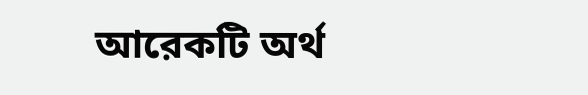আরেকটি অর্থ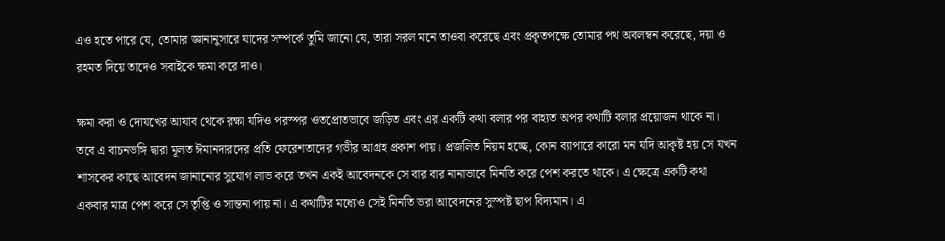এও হতে পারে যে, তোমার জ্ঞানানুসারে যাদের সম্পর্কে তুমি জানো যে, তারা সরল মনে তাওবা করেছে এবং প্রকৃতপক্ষে তোমার পথ অবলম্বন করেছে, দয়া ও রহমত দিয়ে তাদেও সবাইকে ক্ষমা করে দাও।

ক্ষমা করা ও দোযখের আযাব থেকে রক্ষা যদিও পরস্পর ওতপ্রোতভাবে জড়িত এবং এর একটি কথা বলার পর বাহ্যত অপর কথাটি বলার প্রয়োজন থাকে না। তবে এ বাচনভঙ্গি দ্বারা মূলত ঈমানদারদের প্রতি ফেরেশতাদের গভীর আগ্রহ প্রকাশ পায়। প্রজলিত নিয়ম হচ্ছে, কোন ব্যাপারে কারো মন যদি আকৃষ্ট হয় সে যখন শাসকের কাছে আবেদন জানানোর সুযোগ লাভ করে তখন একই আবেদনকে সে বার বার নানাভাবে মিনতি করে পেশ করতে থাকে। এ ক্ষেত্রে একটি কথা একবার মাত্র পেশ করে সে তৃপ্তি ও সান্তনা পায় না। এ কথাটির মধ্যেও সেই মিনতি ভরা আবেদনের সুস্পষ্ট ছাপ বিদ্যমান। এ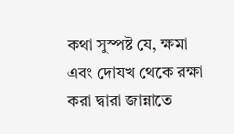কথা সুস্পষ্ট যে, ক্ষমা এবং দোযখ থেকে রক্ষা করা দ্বারা জান্নাতে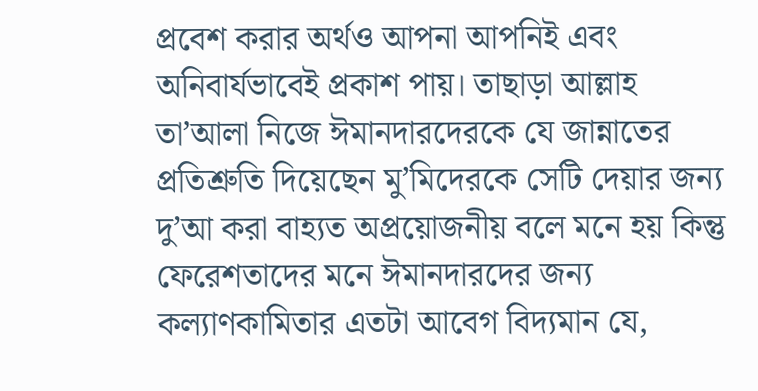প্রবেশ করার অর্থও আপনা আপনিই এবং অনিবার্যভাবেই প্রকাশ পায়। তাছাড়া আল্লাহ তা’আলা নিজে ঈমানদারদেরকে যে জান্নাতের প্রতিশ্রুতি দিয়েছেন মু’মিদেরকে সেটি দেয়ার জন্য দু’আ করা বাহ্যত অপ্রয়োজনীয় বলে মনে হয় কিন্তু ফেরেশতাদের মনে ঈমানদারদের জন্য কল্যাণকামিতার এতটা আবেগ বিদ্যমান যে,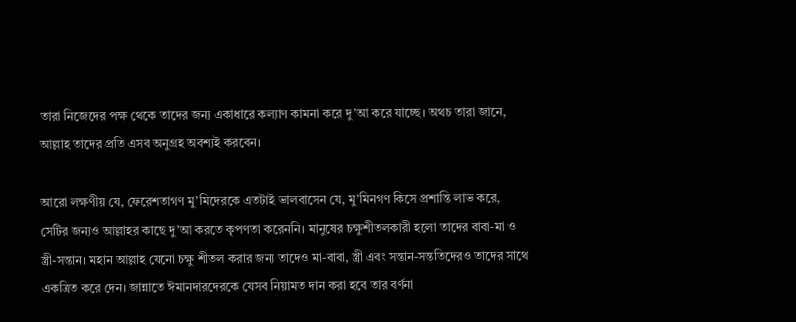তারা নিজেদের পক্ষ থেকে তাদের জন্য একাধারে কল্যাণ কামনা করে দু’আ করে যাচ্ছে। অথচ তারা জানে, আল্লাহ তাদের প্রতি এসব অনুগ্রহ অবশ্যই করবেন।

আরো লক্ষণীয় যে, ফেরেশতাগণ মু’মিদেরকে এতটাই ভালবাসেন যে, মু’মিনগণ কিসে প্রশান্তি লাভ করে, সেটির জন্যও আল্লাহর কাছে দু’আ করতে কৃপণতা করেননি। মানুষের চক্ষুশীতলকারী হলো তাদের বাবা-মা ও স্ত্রী-সন্তান। মহান আল্লাহ যেনো চক্ষু শীতল করার জন্য তাদেও মা-বাবা, স্ত্রী এবং সন্তান-সন্ততিদেরও তাদের সাথে একত্রিত করে দেন। জান্নাতে ঈমানদারদেরকে যেসব নিয়ামত দান করা হবে তার বর্ণনা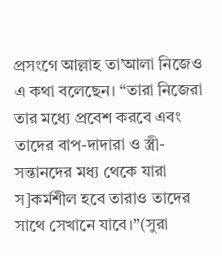প্রসংগে আল্লাহ তা’আলা নিজেও এ কথা বলেছেন। “তারা নিজেরা তার মধ্যে প্রবেশ করবে এবং তাদের বাপ-দাদারা ও স্ত্রী-সন্তানদের মধ্য থেকে যারা স]কর্মশীল হবে তারাও তাদের সাথে সেখানে যাবে।”(সুরা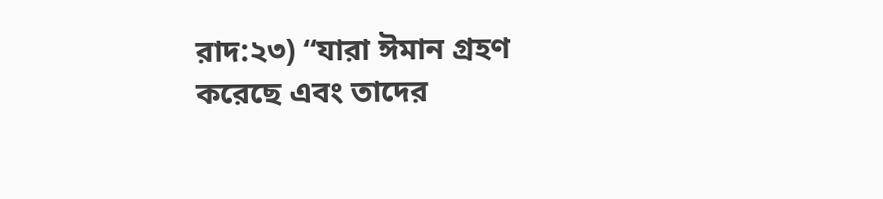রাদ:২৩) “যারা ঈমান গ্রহণ করেছে এবং তাদের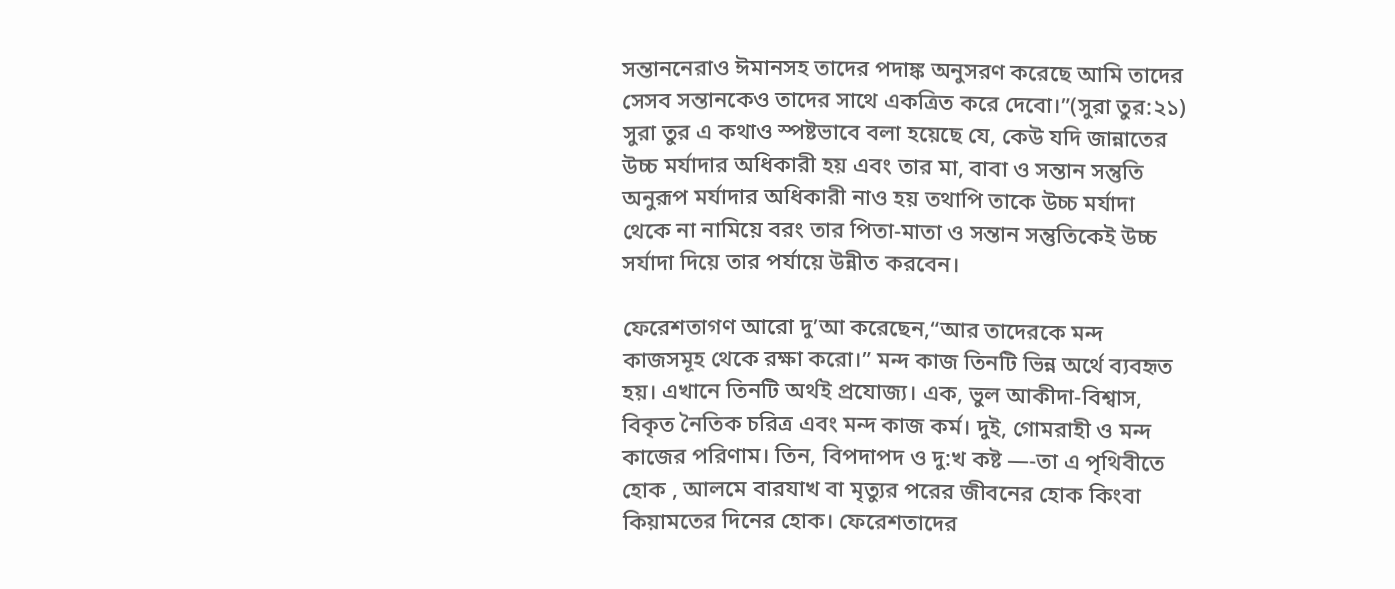সন্তাননেরাও ঈমানসহ তাদের পদাঙ্ক অনুসরণ করেছে আমি তাদের সেসব সন্তানকেও তাদের সাথে একত্রিত করে দেবো।”(সুরা তুর:২১) সুরা তুর এ কথাও স্পষ্টভাবে বলা হয়েছে যে, কেউ যদি জান্নাতের উচ্চ মর্যাদার অধিকারী হয় এবং তার মা, বাবা ও সন্তান সন্তুতি অনুরূপ মর্যাদার অধিকারী নাও হয় তথাপি তাকে উচ্চ মর্যাদা থেকে না নামিয়ে বরং তার পিতা-মাতা ও সন্তান সন্তুতিকেই উচ্চ সর্যাদা দিয়ে তার পর্যায়ে উন্নীত করবেন।

ফেরেশতাগণ আরো দু’আ করেছেন,“আর তাদেরকে মন্দ কাজসমূহ থেকে রক্ষা করো।” মন্দ কাজ তিনটি ভিন্ন অর্থে ব্যবহৃত হয়। এখানে তিনটি অর্থই প্রযোজ্য। এক, ভুল আকীদা-বিশ্বাস, বিকৃত নৈতিক চরিত্র এবং মন্দ কাজ কর্ম। দুই, গোমরাহী ও মন্দ কাজের পরিণাম। তিন, বিপদাপদ ও দু:খ কষ্ট —-তা এ পৃথিবীতে হোক , আলমে বারযাখ বা মৃত্যুর পরের জীবনের হোক কিংবা কিয়ামতের দিনের হোক। ফেরেশতাদের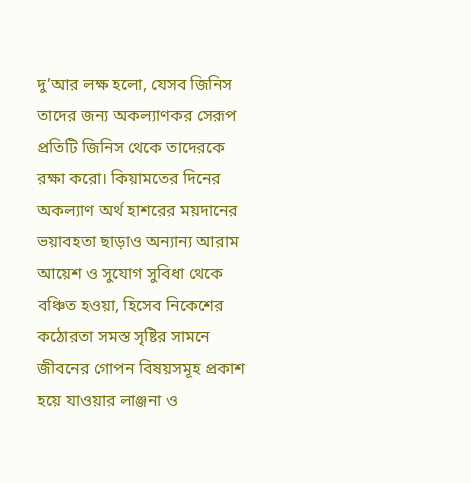দু’আর লক্ষ হলো, যেসব জিনিস তাদের জন্য অকল্যাণকর সেরূপ প্রতিটি জিনিস থেকে তাদেরকে রক্ষা করো। কিয়ামতের দিনের অকল্যাণ অর্থ হাশরের ময়দানের ভয়াবহতা ছাড়াও অন্যান্য আরাম আয়েশ ও সুযোগ সুবিধা থেকে বঞ্চিত হওয়া, হিসেব নিকেশের কঠোরতা সমস্ত সৃষ্টির সামনে জীবনের গোপন বিষয়সমূহ প্রকাশ হয়ে যাওয়ার লাঞ্জনা ও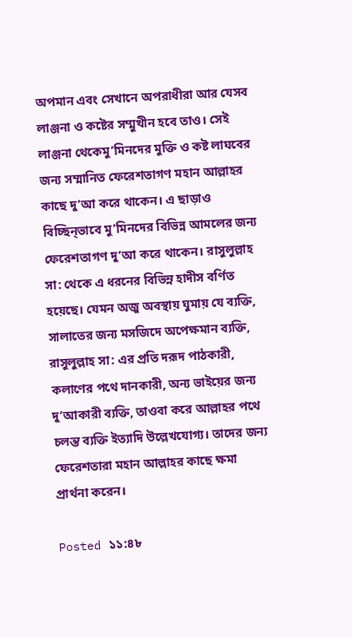অপমান এবং সেখানে অপরাধীরা আর যেসব লাঞ্জনা ও কষ্টের সম্মুখীন হবে তাও। সেই লাঞ্জনা থেকেমু’মিনদের মুক্তি ও কষ্ট লাঘবের জন্য সম্মানিত ফেরেশতাগণ মহান আল্লাহর কাছে দু’আ করে থাকেন। এ ছাড়াও বিচ্ছিন্ভাবে মু’মিনদের বিভিন্ন আমলের জন্য ফেরেশতাগণ দু’আ করে থাকেন। রাসুলুল্লাহ সা: থেকে এ ধরনের বিভিন্ন হাদীস বর্ণিত হয়েছে। যেমন অজু অবস্থায় ঘুমায় যে ব্যক্তি, সালাতের জন্য মসজিদে অপেক্ষমান ব্যক্তি, রাসুলুল্লাহ সা: এর প্রতি দরূদ পাঠকারী, কলাণের পথে দানকারী, অন্য ভাইয়ের জন্য দু’আকারী ব্যক্তি, তাওবা করে আল্লাহর পথে চলন্ত ব্যক্তি ইত্যাদি উল্লেখযোগ্য। তাদের জন্য ফেরেশতারা মহান আল্লাহর কাছে ক্ষমা প্রার্থনা করেন।

Posted ১১:৪৮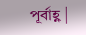পূর্বাহ্ণ |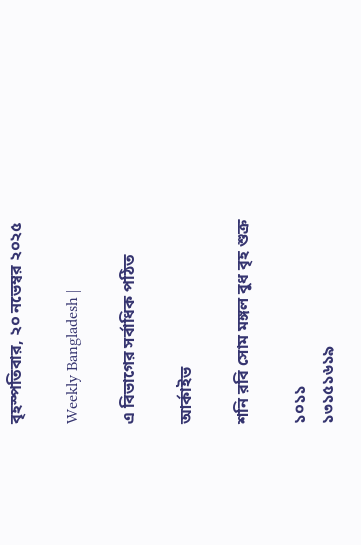বৃহস্পতিবার, ২০ নভেম্বর ২০২৫

Weekly Bangladesh |

এ বিভাগের সর্বাধিক পঠিত

আর্কাইভ

শনি রবি সোম মঙ্গল বুধ বৃহ শুক্র

১০১১
১৩১৫১৬১৯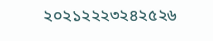২০২১২২২৩২৪২৫২৬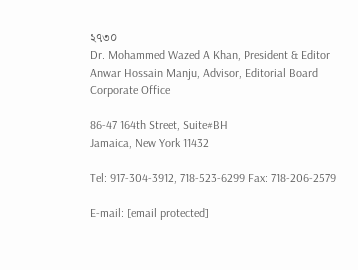২৭৩০
Dr. Mohammed Wazed A Khan, President & Editor
Anwar Hossain Manju, Advisor, Editorial Board
Corporate Office

86-47 164th Street, Suite#BH
Jamaica, New York 11432

Tel: 917-304-3912, 718-523-6299 Fax: 718-206-2579

E-mail: [email protected]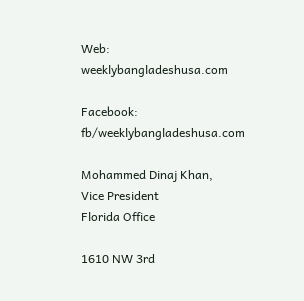Web: weeklybangladeshusa.com

Facebook: fb/weeklybangladeshusa.com

Mohammed Dinaj Khan,
Vice President
Florida Office

1610 NW 3rd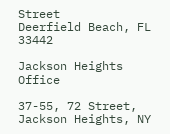Street
Deerfield Beach, FL 33442

Jackson Heights Office

37-55, 72 Street, Jackson Heights, NY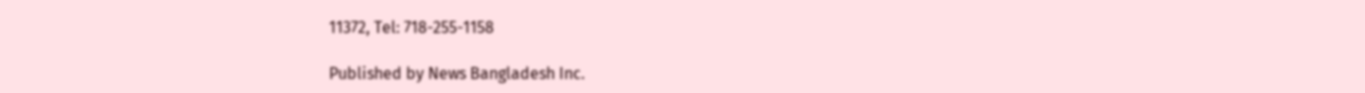11372, Tel: 718-255-1158

Published by News Bangladesh Inc.